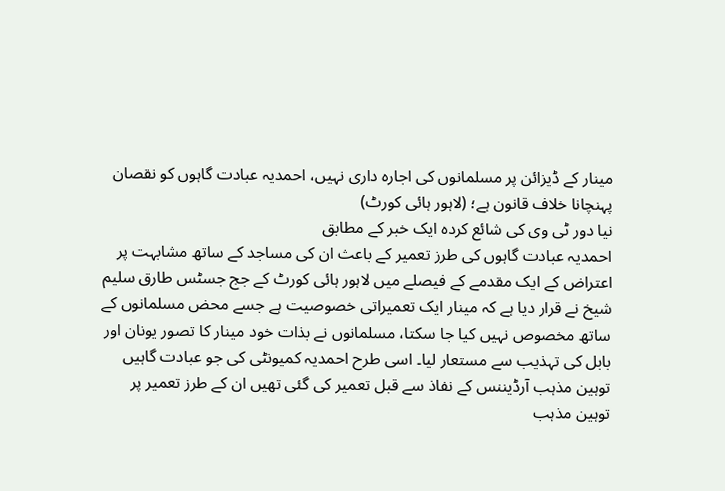مینار کے ڈیزائن پر مسلمانوں کی اجارہ داری نہیں، احمدیہ عبادت گاہوں کو نقصان پہنچانا خلاف قانون ہے؛ (لاہور ہائی کورٹ)
نیا دور ٹی وی کی شائع کردہ ایک خبر کے مطابق
احمدیہ عبادت گاہوں کی طرز تعمیر کے باعث ان کی مساجد کے ساتھ مشابہت پر اعتراض کے ایک مقدمے کے فیصلے میں لاہور ہائی کورٹ کے جج جسٹس طارق سلیم شیخ نے قرار دیا ہے کہ مینار ایک تعمیراتی خصوصیت ہے جسے محض مسلمانوں کے ساتھ مخصوص نہیں کیا جا سکتا، مسلمانوں نے بذات خود مینار کا تصور یونان اور بابل کی تہذیب سے مستعار لیا۔ اسی طرح احمدیہ کمیونٹی کی جو عبادت گاہیں توہین مذہب آرڈیننس کے نفاذ سے قبل تعمیر کی گئی تھیں ان کے طرز تعمیر پر توہین مذہب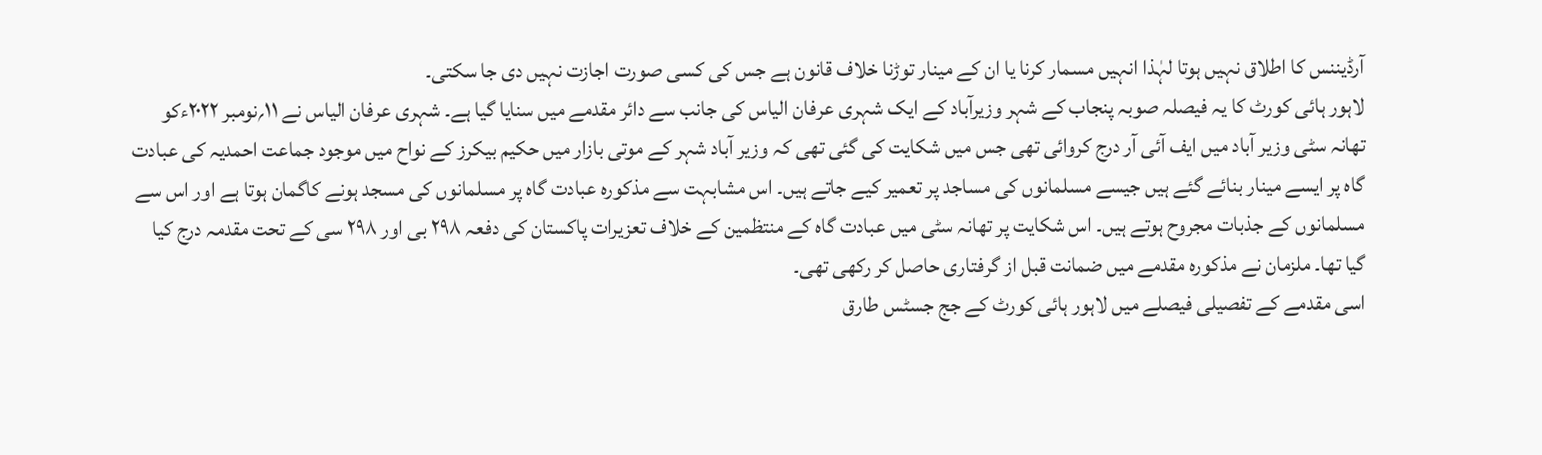آرڈیننس کا اطلاق نہیں ہوتا لہٰذا انہیں مسمار کرنا یا ان کے مینار توڑنا خلاف قانون ہے جس کی کسی صورت اجازت نہیں دی جا سکتی۔
لاہور ہائی کورٹ کا یہ فیصلہ صوبہ پنجاب کے شہر وزیرآباد کے ایک شہری عرفان الیاس کی جانب سے دائر مقدمے میں سنایا گیا ہے۔ شہری عرفان الیاس نے ۱۱؍نومبر ۲۰۲۲ءکو تھانہ سٹی وزیر آباد میں ایف آئی آر درج کروائی تھی جس میں شکایت کی گئی تھی کہ وزیر آباد شہر کے موتی بازار میں حکیم بیکرز کے نواح میں موجود جماعت احمدیہ کی عبادت گاہ پر ایسے مینار بنائے گئے ہیں جیسے مسلمانوں کی مساجد پر تعمیر کیے جاتے ہیں۔ اس مشابہت سے مذکورہ عبادت گاہ پر مسلمانوں کی مسجد ہونے کاگمان ہوتا ہے اور اس سے مسلمانوں کے جذبات مجروح ہوتے ہیں۔ اس شکایت پر تھانہ سٹی میں عبادت گاہ کے منتظمین کے خلاف تعزیرات پاکستان کی دفعہ ۲۹۸ بی اور ۲۹۸ سی کے تحت مقدمہ درج کیا گیا تھا۔ ملزمان نے مذکورہ مقدمے میں ضمانت قبل از گرفتاری حاصل کر رکھی تھی۔
اسی مقدمے کے تفصیلی فیصلے میں لاہور ہائی کورٹ کے جج جسٹس طارق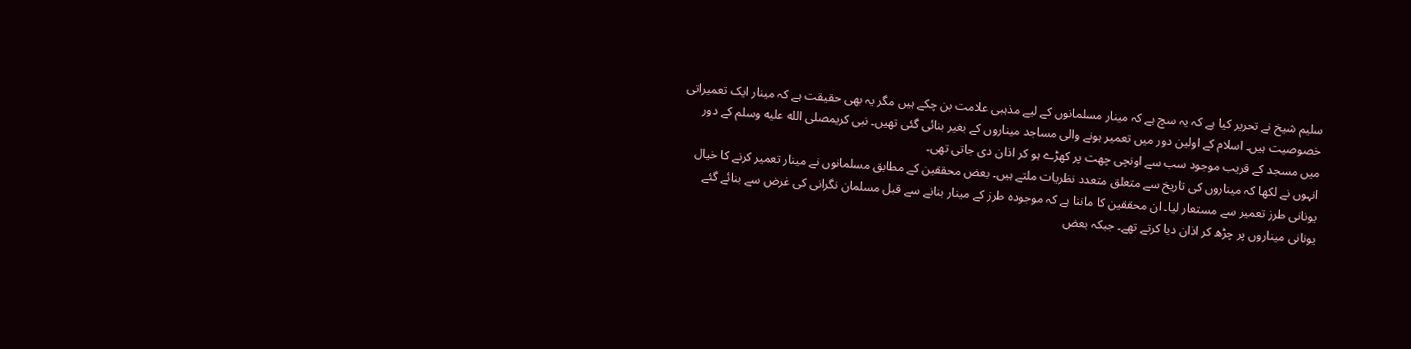سلیم شیخ نے تحریر کیا ہے کہ یہ سچ ہے کہ مینار مسلمانوں کے لیے مذہبی علامت بن چکے ہیں مگر یہ بھی حقیقت ہے کہ مینار ایک تعمیراتی خصوصیت ہیں۔ اسلام کے اولین دور میں تعمیر ہونے والی مساجد میناروں کے بغیر بنائی گئی تھیں۔ نبی کریمصلى الله عليه وسلم کے دور میں مسجد کے قریب موجود سب سے اونچی چھت پر کھڑے ہو کر اذان دی جاتی تھی۔
انہوں نے لکھا کہ میناروں کی تاریخ سے متعلق متعدد نظریات ملتے ہیں۔ بعض محققین کے مطابق مسلمانوں نے مینار تعمیر کرنے کا خیال یونانی طرز تعمیر سے مستعار لیا۔ ان محققین کا ماننا ہے کہ موجودہ طرز کے مینار بنانے سے قبل مسلمان نگرانی کی غرض سے بنائے گئے یونانی میناروں پر چڑھ کر اذان دیا کرتے تھے۔ جبکہ بعض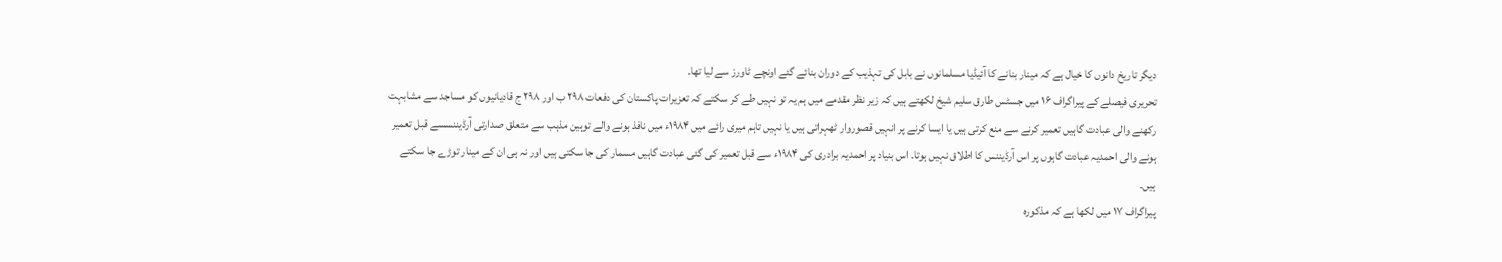دیگر تاریخ دانوں کا خیال ہے کہ مینار بنانے کا آئیڈیا مسلمانوں نے بابل کی تہذیب کے دوران بنائے گئے اونچے ٹاورز سے لیا تھا۔
تحریری فیصلے کے پیراگراف ۱۶ میں جسٹس طارق سلیم شیخ لکھتے ہیں کہ زیر نظر مقدمے میں ہم یہ تو نہیں طے کر سکتے کہ تعزیرات پاکستان کی دفعات ۲۹۸ ب اور ۲۹۸ ج قادیانیوں کو مساجد سے مشابہت رکھنے والی عبادت گاہیں تعمیر کرنے سے منع کرتی ہیں یا ایسا کرنے پر انہیں قصوروار ٹھہراتی ہیں یا نہیں تاہم میری رائے میں ۱۹۸۴ء میں نافذ ہونے والے توہین مذہب سے متعلق صدارتی آرڈیننسسے قبل تعمیر ہونے والی احمدیہ عبادت گاہوں پر اس آرڈیننس کا اطلاق نہیں ہوتا۔ اس بنیاد پر احمدیہ برادری کی ۱۹۸۴ء سے قبل تعمیر کی گئی عبادت گاہیں مسمار کی جا سکتی ہیں اور نہ ہی ان کے مینار توڑے جا سکتے ہیں۔
پیراگراف ۱۷ میں لکھا ہے کہ مذکورہ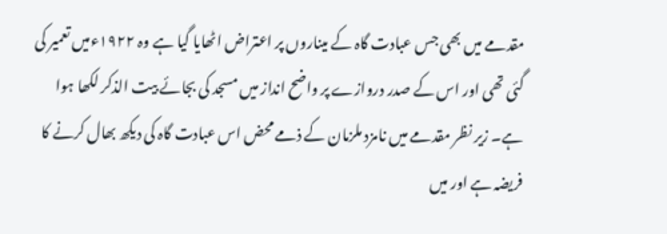مقدمے میں بھی جس عبادت گاہ کے میناروں پر اعتراض اٹھایا گیا ہے وہ ۱۹۲۲ءمیں تعمیر کی گئی تھی اور اس کے صدر دروازے پر واضح انداز میں مسجد کی بجائے بیت الذکر لکھا ہوا ہے۔ زیر نظر مقدمے میں نامزد ملزمان کے ذمے محض اس عبادت گاہ کی دیکھ بھال کرنے کا فریضہ ہے اور میں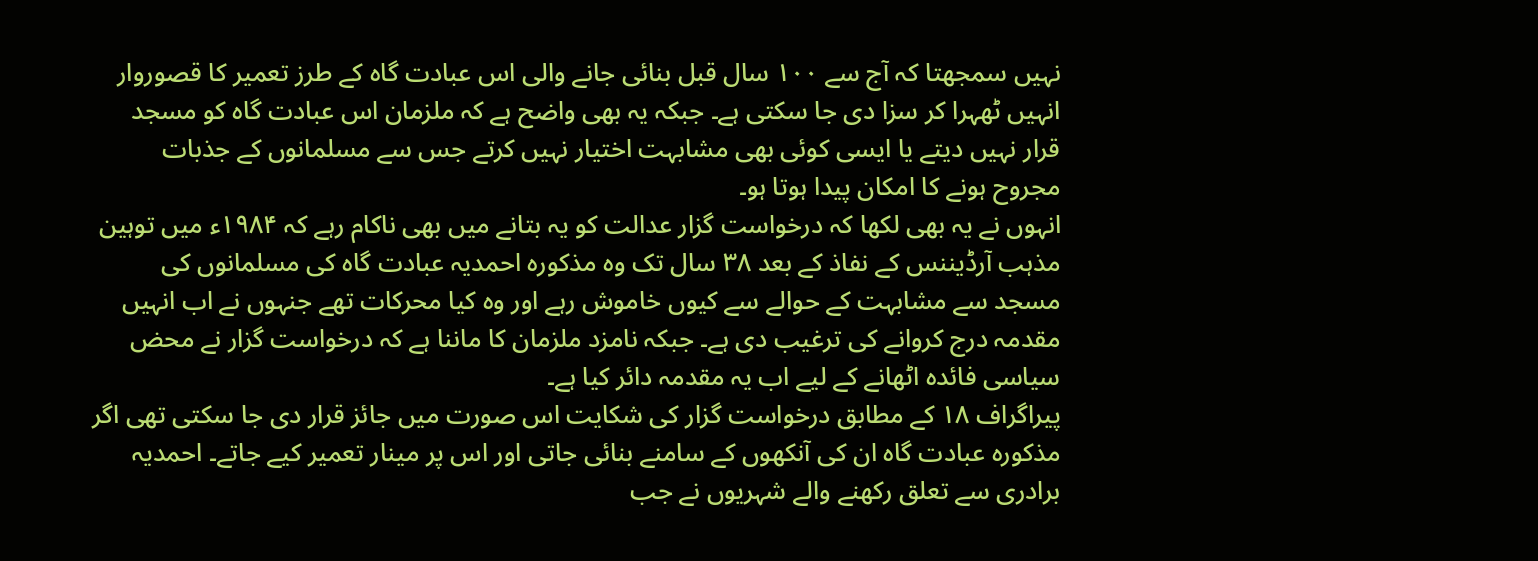نہیں سمجھتا کہ آج سے ۱۰۰ سال قبل بنائی جانے والی اس عبادت گاہ کے طرز تعمیر کا قصوروار انہیں ٹھہرا کر سزا دی جا سکتی ہے۔ جبکہ یہ بھی واضح ہے کہ ملزمان اس عبادت گاہ کو مسجد قرار نہیں دیتے یا ایسی کوئی بھی مشابہت اختیار نہیں کرتے جس سے مسلمانوں کے جذبات مجروح ہونے کا امکان پیدا ہوتا ہو۔
انہوں نے یہ بھی لکھا کہ درخواست گزار عدالت کو یہ بتانے میں بھی ناکام رہے کہ ۱۹۸۴ء میں توہین مذہب آرڈیننس کے نفاذ کے بعد ۳۸ سال تک وہ مذکورہ احمدیہ عبادت گاہ کی مسلمانوں کی مسجد سے مشابہت کے حوالے سے کیوں خاموش رہے اور وہ کیا محرکات تھے جنہوں نے اب انہیں مقدمہ درج کروانے کی ترغیب دی ہے۔ جبکہ نامزد ملزمان کا ماننا ہے کہ درخواست گزار نے محض سیاسی فائدہ اٹھانے کے لیے اب یہ مقدمہ دائر کیا ہے۔
پیراگراف ۱۸ کے مطابق درخواست گزار کی شکایت اس صورت میں جائز قرار دی جا سکتی تھی اگر مذکورہ عبادت گاہ ان کی آنکھوں کے سامنے بنائی جاتی اور اس پر مینار تعمیر کیے جاتے۔ احمدیہ برادری سے تعلق رکھنے والے شہریوں نے جب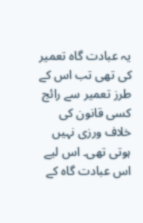یہ عبادت گاہ تعمیر کی تھی تب اس کے طرز تعمیر سے رائج کسی قانون کی خلاف ورزی نہیں ہوتی تھی۔ اس لیے اس عبادت گاہ کے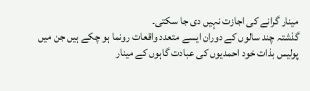مینار گرانے کی اجازت نہیں دی جا سکتی۔
گذشتہ چند سالوں کے دوران ایسے متعدد واقعات رونما ہو چکے ہیں جن میں پولیس بذات خود احمدیوں کی عبادت گاہوں کے مینار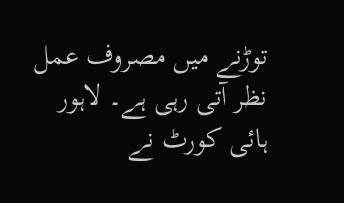توڑنے میں مصروف عمل نظر آتی رہی ہے۔ لاہور ہائی کورٹ نے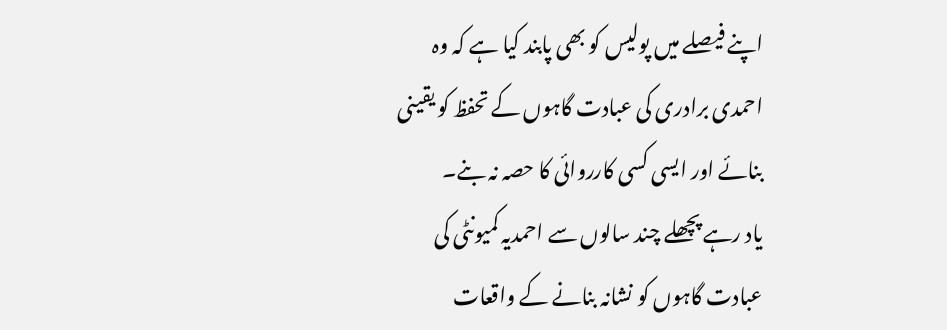اپنے فیصلے میں پولیس کو بھی پابند کیا ہے کہ وہ احمدی برادری کی عبادت گاہوں کے تحفظ کو یقینی بنائے اور ایسی کسی کارروائی کا حصہ نہ بنے۔
یاد رہے پچھلے چند سالوں سے احمدیہ کمیونٹی کی عبادت گاہوں کو نشانہ بنانے کے واقعات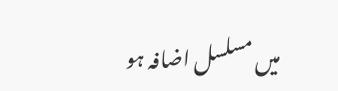میں مسلسل اضافہ ہو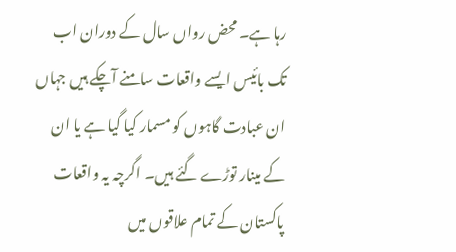رہا ہے۔ محض رواں سال کے دوران اب تک بائیس ایسے واقعات سامنے آچکے ہیں جہاں ان عبادت گاہوں کو مسمار کیا گیا ہے یا ان کے مینار توڑے گئے ہیں۔ اگرچہ یہ واقعات پاکستان کے تمام علاقوں میں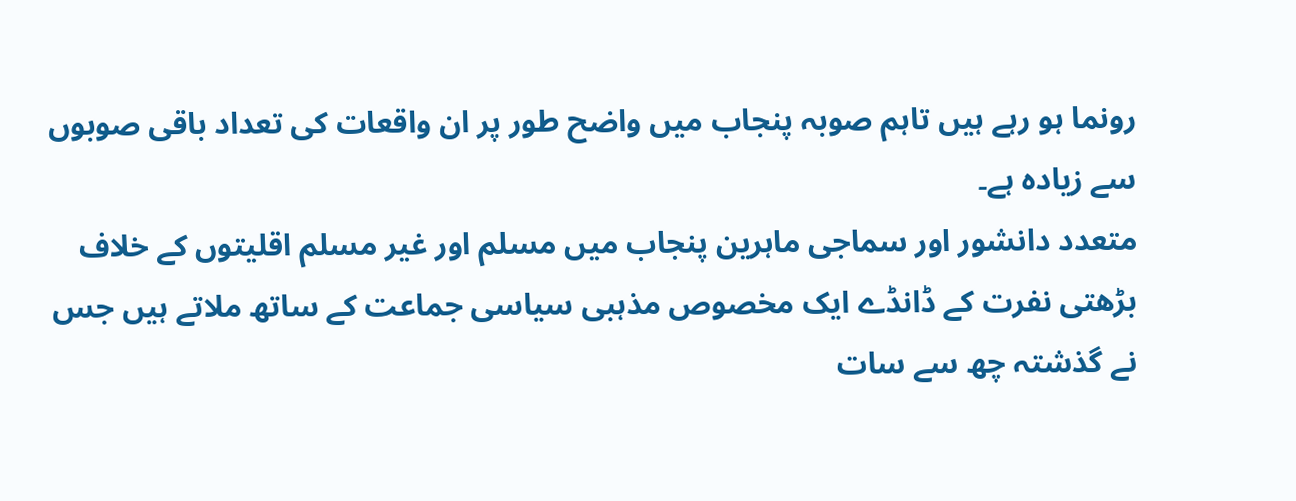رونما ہو رہے ہیں تاہم صوبہ پنجاب میں واضح طور پر ان واقعات کی تعداد باقی صوبوں سے زیادہ ہے۔
متعدد دانشور اور سماجی ماہرین پنجاب میں مسلم اور غیر مسلم اقلیتوں کے خلاف بڑھتی نفرت کے ڈانڈے ایک مخصوص مذہبی سیاسی جماعت کے ساتھ ملاتے ہیں جس نے گذشتہ چھ سے سات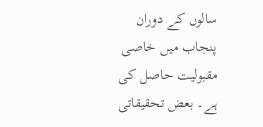سالوں کے دوران پنجاب میں خاصی مقبولیت حاصل کی ہے۔ بعض تحقیقاتی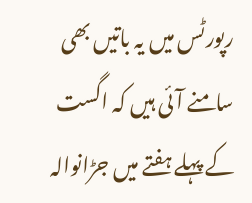رپورٹس میں یہ باتیں بھی سامنے آئی ہیں کہ اگست کے پہلے ہفتے میں جڑانوالہ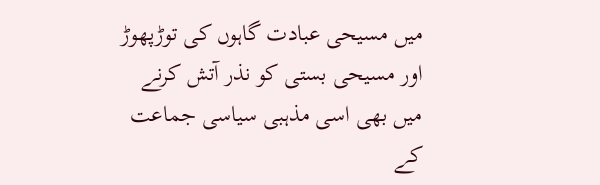میں مسیحی عبادت گاہوں کی توڑپھوڑ اور مسیحی بستی کو نذر آتش کرنے میں بھی اسی مذہبی سیاسی جماعت کے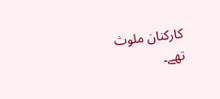کارکنان ملوث تھے۔